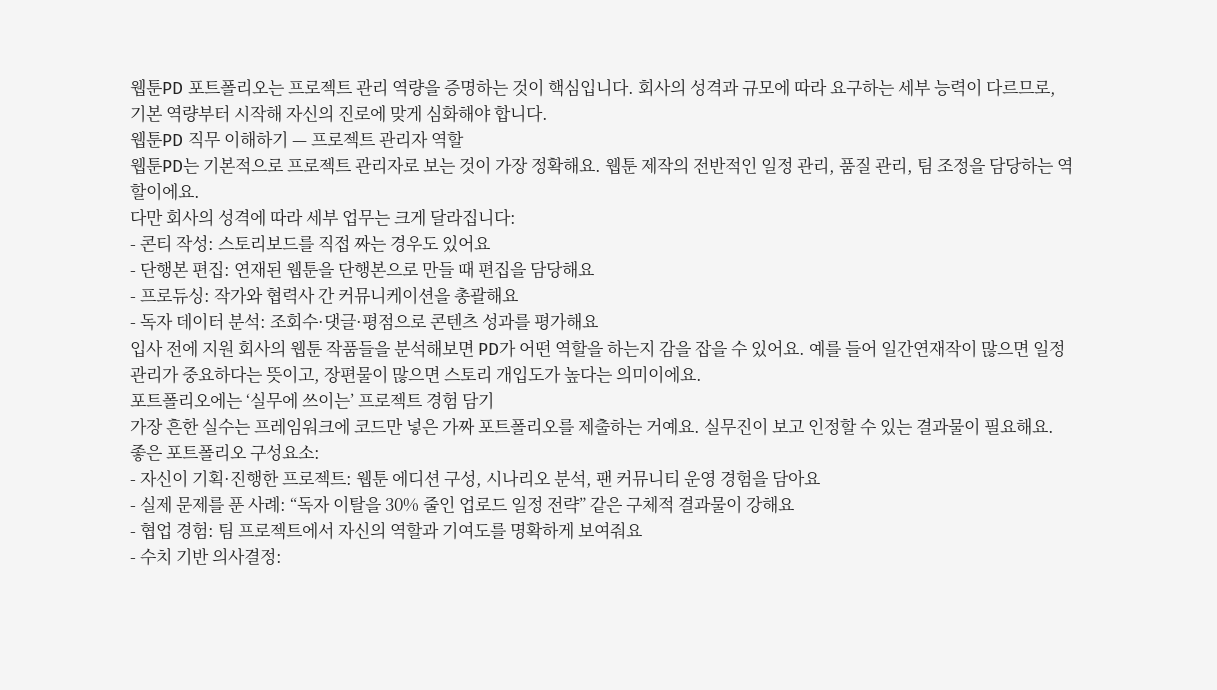웹툰PD 포트폴리오는 프로젝트 관리 역량을 증명하는 것이 핵심입니다. 회사의 성격과 규모에 따라 요구하는 세부 능력이 다르므로, 기본 역량부터 시작해 자신의 진로에 맞게 심화해야 합니다.
웹툰PD 직무 이해하기 — 프로젝트 관리자 역할
웹툰PD는 기본적으로 프로젝트 관리자로 보는 것이 가장 정확해요. 웹툰 제작의 전반적인 일정 관리, 품질 관리, 팀 조정을 담당하는 역할이에요.
다만 회사의 성격에 따라 세부 업무는 크게 달라집니다:
- 콘티 작성: 스토리보드를 직접 짜는 경우도 있어요
- 단행본 편집: 연재된 웹툰을 단행본으로 만들 때 편집을 담당해요
- 프로듀싱: 작가와 협력사 간 커뮤니케이션을 총괄해요
- 독자 데이터 분석: 조회수·댓글·평점으로 콘텐츠 성과를 평가해요
입사 전에 지원 회사의 웹툰 작품들을 분석해보면 PD가 어떤 역할을 하는지 감을 잡을 수 있어요. 예를 들어 일간연재작이 많으면 일정 관리가 중요하다는 뜻이고, 장편물이 많으면 스토리 개입도가 높다는 의미이에요.
포트폴리오에는 ‘실무에 쓰이는’ 프로젝트 경험 담기
가장 흔한 실수는 프레임워크에 코드만 넣은 가짜 포트폴리오를 제출하는 거예요. 실무진이 보고 인정할 수 있는 결과물이 필요해요.
좋은 포트폴리오 구성요소:
- 자신이 기획·진행한 프로젝트: 웹툰 에디션 구성, 시나리오 분석, 팬 커뮤니티 운영 경험을 담아요
- 실제 문제를 푼 사례: “독자 이탈을 30% 줄인 업로드 일정 전략” 같은 구체적 결과물이 강해요
- 협업 경험: 팀 프로젝트에서 자신의 역할과 기여도를 명확하게 보여줘요
- 수치 기반 의사결정: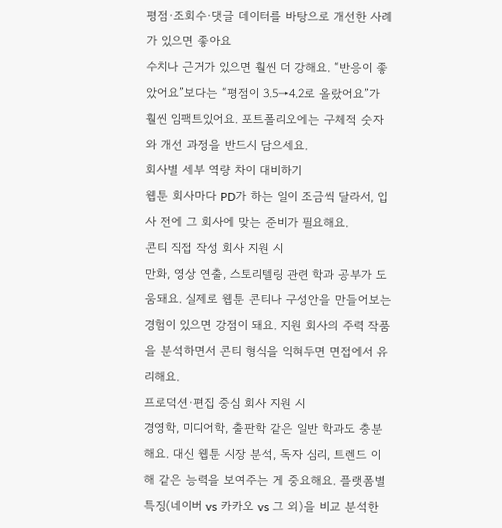평점·조회수·댓글 데이터를 바탕으로 개선한 사례가 있으면 좋아요
수치나 근거가 있으면 훨씬 더 강해요. “반응이 좋았어요”보다는 “평점이 3.5→4.2로 올랐어요”가 훨씬 임팩트있어요. 포트폴리오에는 구체적 숫자와 개선 과정을 반드시 담으세요.
회사별 세부 역량 차이 대비하기
웹툰 회사마다 PD가 하는 일이 조금씩 달라서, 입사 전에 그 회사에 맞는 준비가 필요해요.
콘티 직접 작성 회사 지원 시
만화, 영상 연출, 스토리텔링 관련 학과 공부가 도움돼요. 실제로 웹툰 콘티나 구성안을 만들어보는 경험이 있으면 강점이 돼요. 지원 회사의 주력 작품을 분석하면서 콘티 형식을 익혀두면 면접에서 유리해요.
프로덕션·편집 중심 회사 지원 시
경영학, 미디어학, 출판학 같은 일반 학과도 충분해요. 대신 웹툰 시장 분석, 독자 심리, 트렌드 이해 같은 능력을 보여주는 게 중요해요. 플랫폼별 특징(네이버 vs 카카오 vs 그 외)을 비교 분석한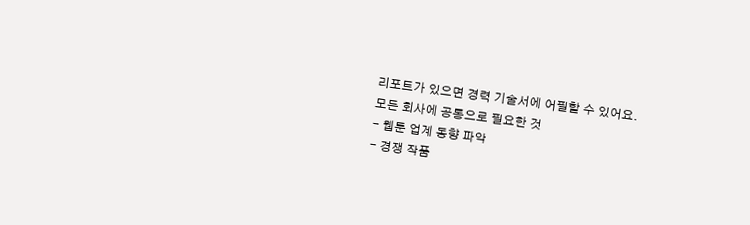리포트가 있으면 경력 기술서에 어필할 수 있어요.
모든 회사에 공통으로 필요한 것
- 웹툰 업계 동향 파악
- 경쟁 작품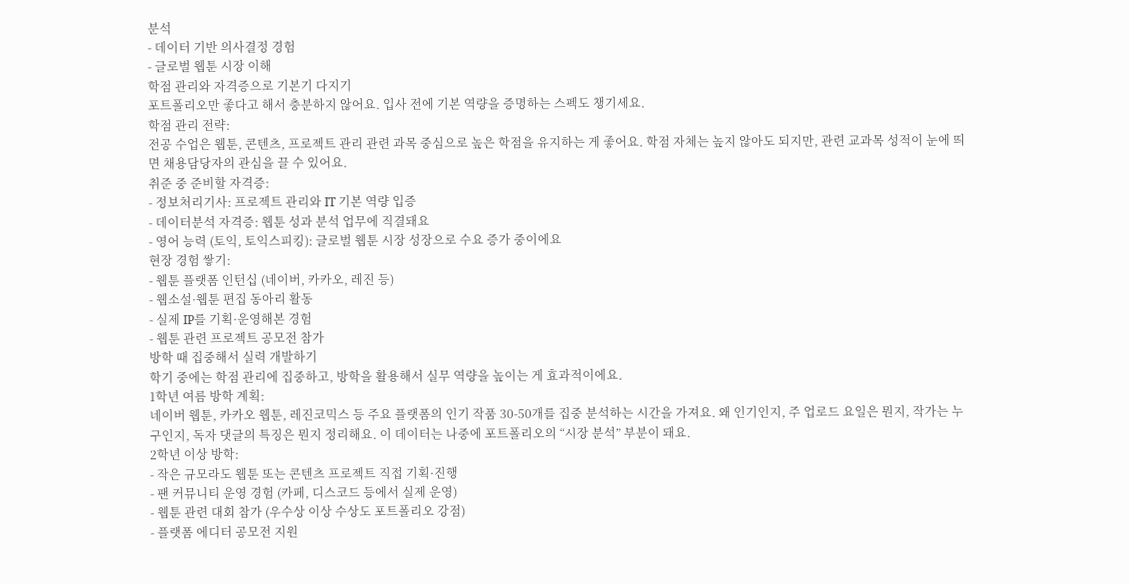분석
- 데이터 기반 의사결정 경험
- 글로벌 웹툰 시장 이해
학점 관리와 자격증으로 기본기 다지기
포트폴리오만 좋다고 해서 충분하지 않어요. 입사 전에 기본 역량을 증명하는 스펙도 챙기세요.
학점 관리 전략:
전공 수업은 웹툰, 콘텐츠, 프로젝트 관리 관련 과목 중심으로 높은 학점을 유지하는 게 좋어요. 학점 자체는 높지 않아도 되지만, 관련 교과목 성적이 눈에 띄면 채용담당자의 관심을 끌 수 있어요.
취준 중 준비할 자격증:
- 정보처리기사: 프로젝트 관리와 IT 기본 역량 입증
- 데이터분석 자격증: 웹툰 성과 분석 업무에 직결돼요
- 영어 능력 (토익, 토익스피킹): 글로벌 웹툰 시장 성장으로 수요 증가 중이에요
현장 경험 쌓기:
- 웹툰 플랫폼 인턴십 (네이버, 카카오, 레진 등)
- 웹소설·웹툰 편집 동아리 활동
- 실제 IP를 기획·운영해본 경험
- 웹툰 관련 프로젝트 공모전 참가
방학 때 집중해서 실력 개발하기
학기 중에는 학점 관리에 집중하고, 방학을 활용해서 실무 역량을 높이는 게 효과적이에요.
1학년 여름 방학 계획:
네이버 웹툰, 카카오 웹툰, 레진코믹스 등 주요 플랫폼의 인기 작품 30-50개를 집중 분석하는 시간을 가져요. 왜 인기인지, 주 업로드 요일은 뭔지, 작가는 누구인지, 독자 댓글의 특징은 뭔지 정리해요. 이 데이터는 나중에 포트폴리오의 “시장 분석” 부분이 돼요.
2학년 이상 방학:
- 작은 규모라도 웹툰 또는 콘텐츠 프로젝트 직접 기획·진행
- 팬 커뮤니티 운영 경험 (카페, 디스코드 등에서 실제 운영)
- 웹툰 관련 대회 참가 (우수상 이상 수상도 포트폴리오 강점)
- 플랫폼 에디터 공모전 지원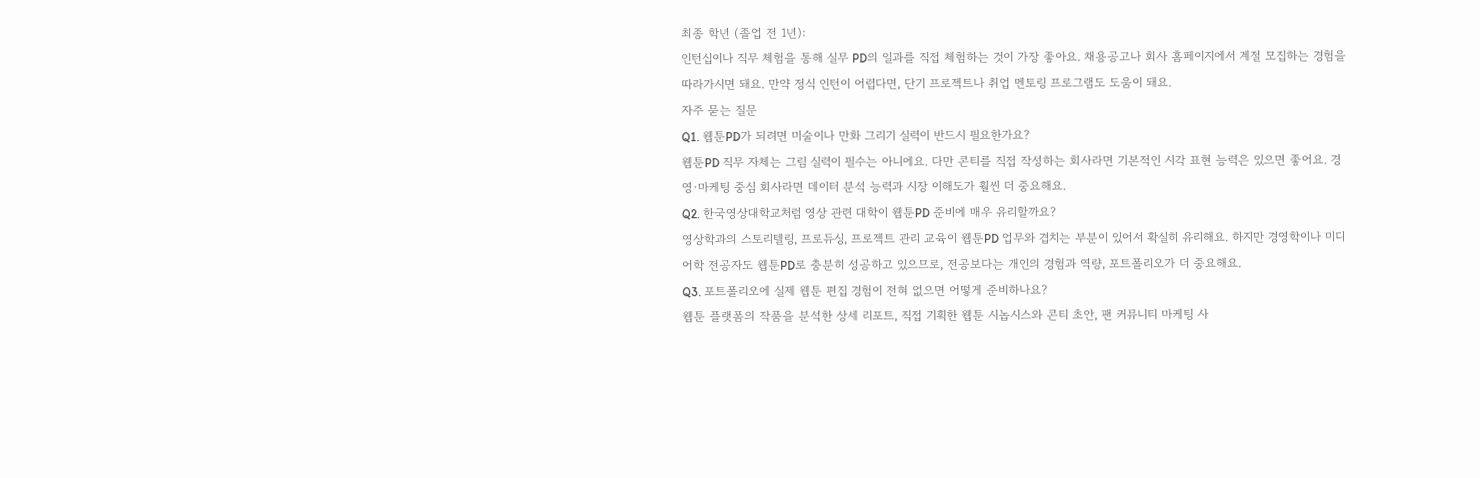최종 학년 (졸업 전 1년):
인턴십이나 직무 체험을 통해 실무 PD의 일과를 직접 체험하는 것이 가장 좋아요. 채용공고나 회사 홈페이지에서 계절 모집하는 경험을 따라가시면 돼요. 만약 정식 인턴이 어렵다면, 단기 프로젝트나 취업 멘토링 프로그램도 도움이 돼요.
자주 묻는 질문
Q1. 웹툰PD가 되려면 미술이나 만화 그리기 실력이 반드시 필요한가요?
웹툰PD 직무 자체는 그림 실력이 필수는 아니에요. 다만 콘티를 직접 작성하는 회사라면 기본적인 시각 표현 능력은 있으면 좋어요. 경영·마케팅 중심 회사라면 데이터 분석 능력과 시장 이해도가 훨씬 더 중요해요.
Q2. 한국영상대학교처럼 영상 관련 대학이 웹툰PD 준비에 매우 유리할까요?
영상학과의 스토리텔링, 프로듀싱, 프로젝트 관리 교육이 웹툰PD 업무와 겹치는 부분이 있어서 확실히 유리해요. 하지만 경영학이나 미디어학 전공자도 웹툰PD로 충분히 성공하고 있으므로, 전공보다는 개인의 경험과 역량, 포트폴리오가 더 중요해요.
Q3. 포트폴리오에 실제 웹툰 편집 경험이 전혀 없으면 어떻게 준비하나요?
웹툰 플랫폼의 작품을 분석한 상세 리포트, 직접 기획한 웹툰 시놉시스와 콘티 초안, 팬 커뮤니티 마케팅 사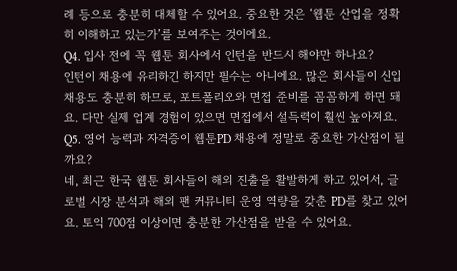례 등으로 충분히 대체할 수 있어요. 중요한 것은 ‘웹툰 산업을 정확히 이해하고 있는가’를 보여주는 것이에요.
Q4. 입사 전에 꼭 웹툰 회사에서 인턴을 반드시 해야만 하나요?
인턴이 채용에 유리하긴 하지만 필수는 아니에요. 많은 회사들이 신입 채용도 충분히 하므로, 포트폴리오와 면접 준비를 꼼꼼하게 하면 돼요. 다만 실제 업계 경험이 있으면 면접에서 설득력이 훨씬 높아져요.
Q5. 영어 능력과 자격증이 웹툰PD 채용에 정말로 중요한 가산점이 될까요?
네, 최근 한국 웹툰 회사들이 해외 진출을 활발하게 하고 있어서, 글로벌 시장 분석과 해외 팬 커뮤니티 운영 역량을 갖춘 PD를 찾고 있어요. 토익 700점 이상이면 충분한 가산점을 받을 수 있어요.